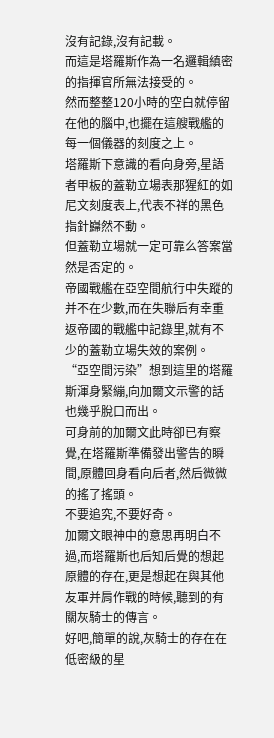沒有記錄,沒有記載。
而這是塔羅斯作為一名邏輯縝密的指揮官所無法接受的。
然而整整120小時的空白就停留在他的腦中,也擺在這艘戰艦的每一個儀器的刻度之上。
塔羅斯下意識的看向身旁,星語者甲板的蓋勒立場表那猩紅的如尼文刻度表上,代表不祥的黑色指針巋然不動。
但蓋勒立場就一定可靠么答案當然是否定的。
帝國戰艦在亞空間航行中失蹤的并不在少數,而在失聯后有幸重返帝國的戰艦中記錄里,就有不少的蓋勒立場失效的案例。
“亞空間污染”想到這里的塔羅斯渾身緊繃,向加爾文示警的話也幾乎脫口而出。
可身前的加爾文此時卻已有察覺,在塔羅斯準備發出警告的瞬間,原體回身看向后者,然后微微的搖了搖頭。
不要追究,不要好奇。
加爾文眼神中的意思再明白不過,而塔羅斯也后知后覺的想起原體的存在,更是想起在與其他友軍并肩作戰的時候,聽到的有關灰騎士的傳言。
好吧,簡單的說,灰騎士的存在在低密級的星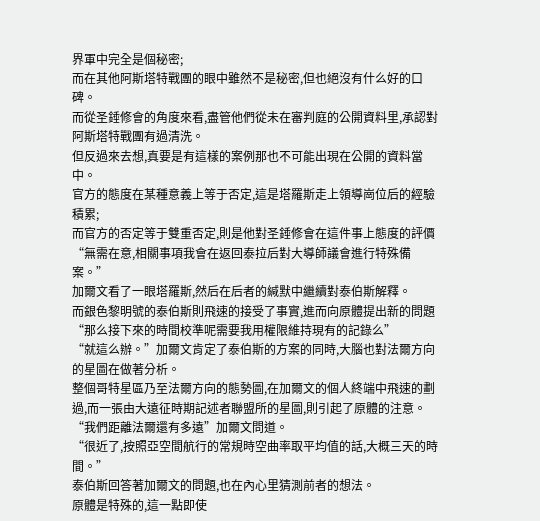界軍中完全是個秘密;
而在其他阿斯塔特戰團的眼中雖然不是秘密,但也絕沒有什么好的口碑。
而從圣錘修會的角度來看,盡管他們從未在審判庭的公開資料里,承認對阿斯塔特戰團有過清洗。
但反過來去想,真要是有這樣的案例那也不可能出現在公開的資料當中。
官方的態度在某種意義上等于否定,這是塔羅斯走上領導崗位后的經驗積累;
而官方的否定等于雙重否定,則是他對圣錘修會在這件事上態度的評價
“無需在意,相關事項我會在返回泰拉后對大導師議會進行特殊備案。”
加爾文看了一眼塔羅斯,然后在后者的緘默中繼續對泰伯斯解釋。
而銀色黎明號的泰伯斯則飛速的接受了事實,進而向原體提出新的問題
“那么接下來的時間校準呢需要我用權限維持現有的記錄么”
“就這么辦。”加爾文肯定了泰伯斯的方案的同時,大腦也對法爾方向的星圖在做著分析。
整個哥特星區乃至法爾方向的態勢圖,在加爾文的個人終端中飛速的劃過,而一張由大遠征時期記述者聯盟所的星圖,則引起了原體的注意。
“我們距離法爾還有多遠”加爾文問道。
“很近了,按照亞空間航行的常規時空曲率取平均值的話,大概三天的時間。”
泰伯斯回答著加爾文的問題,也在內心里猜測前者的想法。
原體是特殊的,這一點即使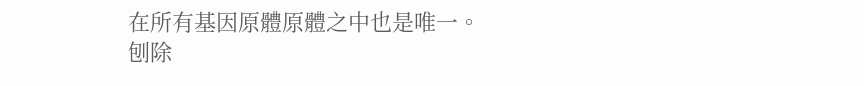在所有基因原體原體之中也是唯一。
刨除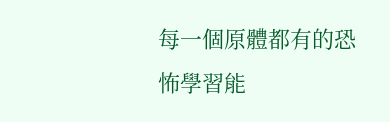每一個原體都有的恐怖學習能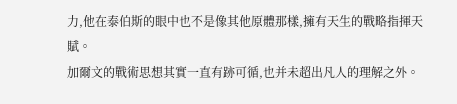力,他在泰伯斯的眼中也不是像其他原體那樣,擁有天生的戰略指揮天賦。
加爾文的戰術思想其實一直有跡可循,也并未超出凡人的理解之外。